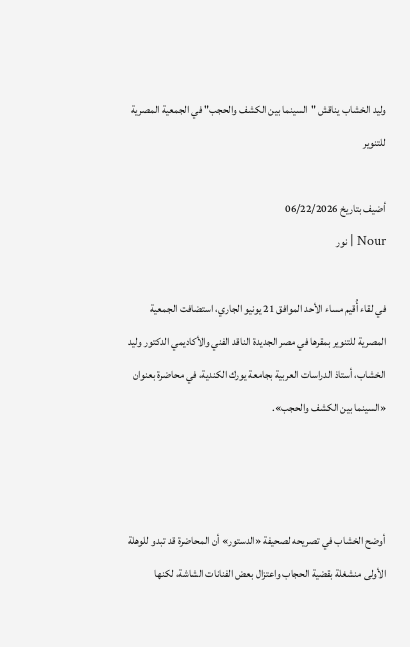وليد الخشاب يناقش "السينما بين الكشف والحجب" في الجمعية المصرية للتنوير

أضيف بتاريخ 06/22/2026
Nour | نور

في لقاء أُقيم مساء الأحد الموافق 21 يونيو الجاري، استضافت الجمعية المصرية للتنوير بمقرها في مصر الجديدة الناقد الفني والأكاديمي الدكتور وليد الخشاب، أستاذ الدراسات العربية بجامعة يورك الكندية، في محاضرة بعنوان «السينما بين الكشف والحجب».



أوضح الخشاب في تصريحه لصحيفة «الدستور» أن المحاضرة قد تبدو للوهلة الأولى منشغلة بقضية الحجاب واعتزال بعض الفنانات الشاشة، لكنها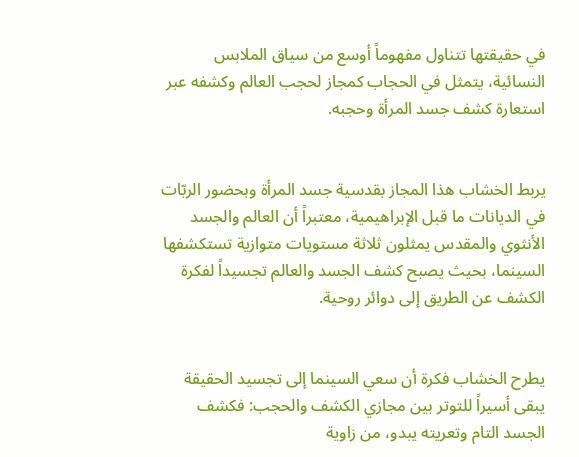في حقيقتها تتناول مفهوماً أوسع من سياق الملابس النسائية، يتمثل في الحجاب كمجاز لحجب العالم وكشفه عبر استعارة كشف جسد المرأة وحجبه.


يربط الخشاب هذا المجاز بقدسية جسد المرأة وبحضور الربّات في الديانات ما قبل الإبراهيمية، معتبراً أن العالم والجسد الأنثوي والمقدس يمثلون ثلاثة مستويات متوازية تستكشفها السينما، بحيث يصبح كشف الجسد والعالم تجسيداً لفكرة الكشف عن الطريق إلى دوائر روحية.


يطرح الخشاب فكرة أن سعي السينما إلى تجسيد الحقيقة يبقى أسيراً للتوتر بين مجازي الكشف والحجب: فكشف الجسد التام وتعريته يبدو، من زاوية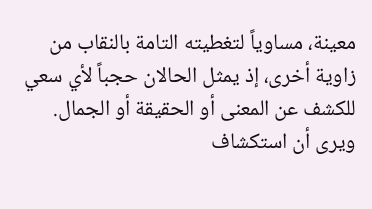معينة، مساوياً لتغطيته التامة بالنقاب من زاوية أخرى، إذ يمثل الحالان حجباً لأي سعي للكشف عن المعنى أو الحقيقة أو الجمال. ويرى أن استكشاف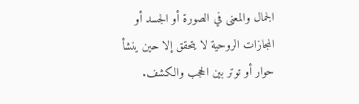الجمال والمعنى في الصورة أو الجسد أو المجازات الروحية لا يتحقق إلا حين ينشأ حوار أو توتر بين الحجب والكشف.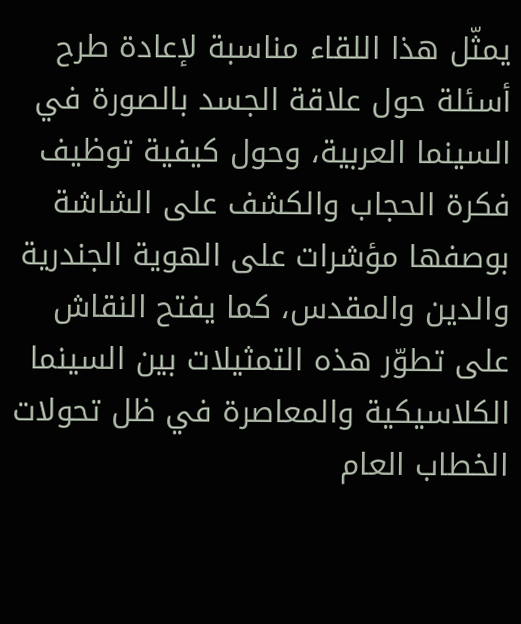يمثّل هذا اللقاء مناسبة لإعادة طرح أسئلة حول علاقة الجسد بالصورة في السينما العربية، وحول كيفية توظيف فكرة الحجاب والكشف على الشاشة بوصفها مؤشرات على الهوية الجندرية والدين والمقدس، كما يفتح النقاش على تطوّر هذه التمثيلات بين السينما الكلاسيكية والمعاصرة في ظل تحولات الخطاب العام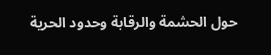حول الحشمة والرقابة وحدود الحرية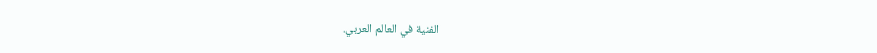الفنية في العالم العربي.